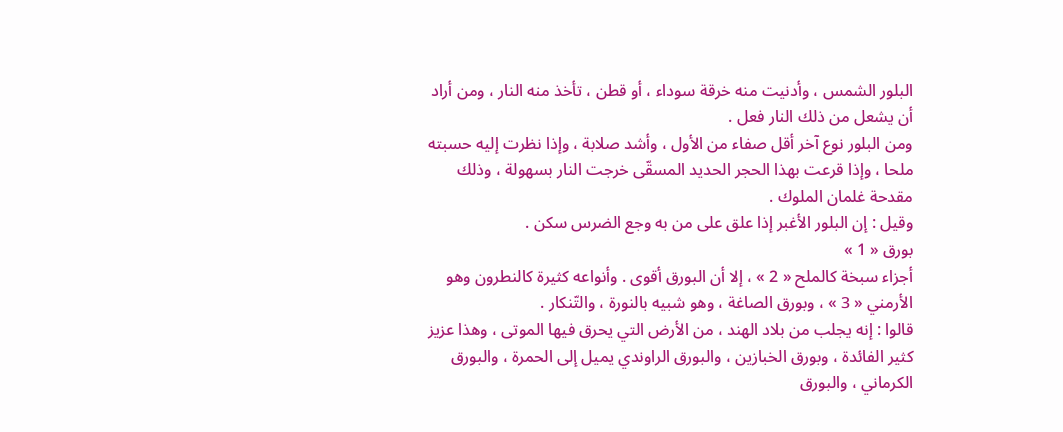البلور الشمس ، وأدنيت منه خرقة سوداء ، أو قطن ، تأخذ منه النار ، ومن أراد أن يشعل من ذلك النار فعل .
ومن البلور نوع آخر أقل صفاء من الأول ، وأشد صلابة ، وإذا نظرت إليه حسبته ملحا ، وإذا قرعت بهذا الحجر الحديد المسقّى خرجت النار بسهولة ، وذلك مقدحة غلمان الملوك .
وقيل : إن البلور الأغبر إذا علق على من به وجع الضرس سكن .
بورق « 1 »
أجزاء سبخة كالملح « 2 » ، إلا أن البورق أقوى . وأنواعه كثيرة كالنطرون وهو الأرمني « 3 » ، وبورق الصاغة ، وهو شبيه بالنورة ، والتّنكار .
قالوا : إنه يجلب من بلاد الهند ، من الأرض التي يحرق فيها الموتى ، وهذا عزيز كثير الفائدة ، وبورق الخبازين ، والبورق الراوندي يميل إلى الحمرة ، والبورق الكرماني ، والبورق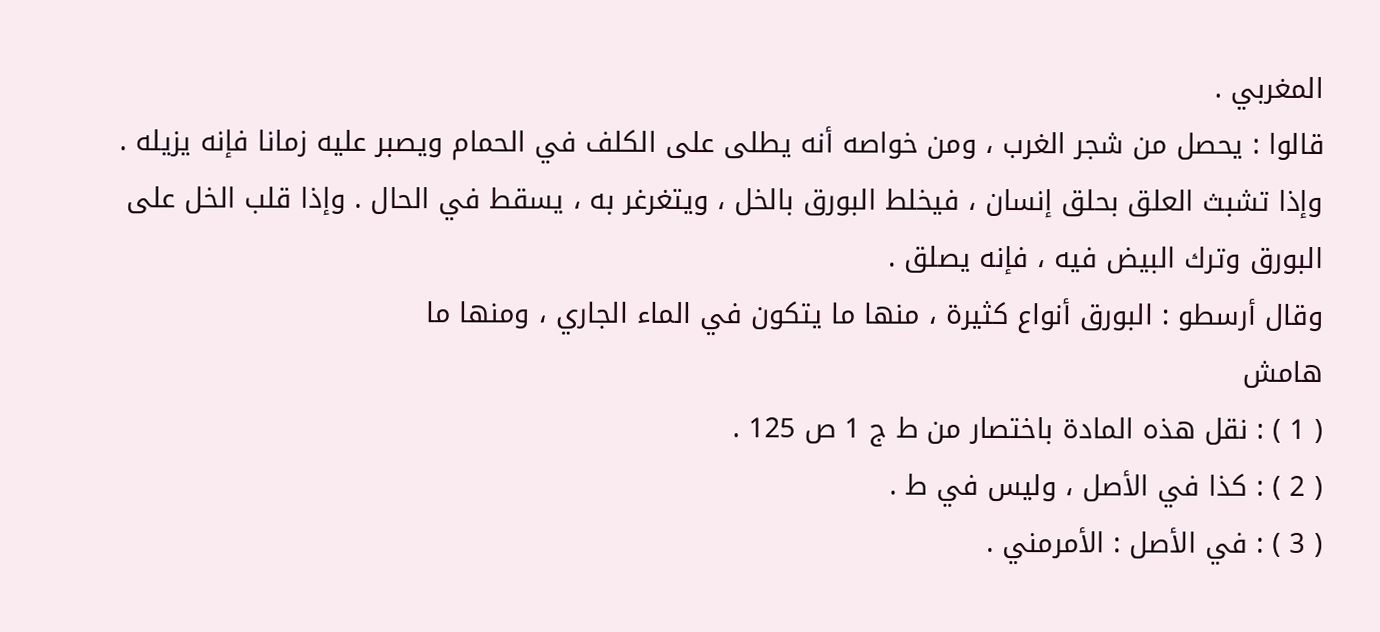المغربي .
قالوا : يحصل من شجر الغرب ، ومن خواصه أنه يطلى على الكلف في الحمام ويصبر عليه زمانا فإنه يزيله . وإذا تشبث العلق بحلق إنسان ، فيخلط البورق بالخل ، ويتغرغر به ، يسقط في الحال . وإذا قلب الخل على البورق وترك البيض فيه ، فإنه يصلق .
وقال أرسطو : البورق أنواع كثيرة ، منها ما يتكون في الماء الجاري ، ومنها ما
هامش
( 1 ) : نقل هذه المادة باختصار من ط ج 1 ص 125 .
( 2 ) : كذا في الأصل ، وليس في ط .
( 3 ) : في الأصل : الأمرمني .